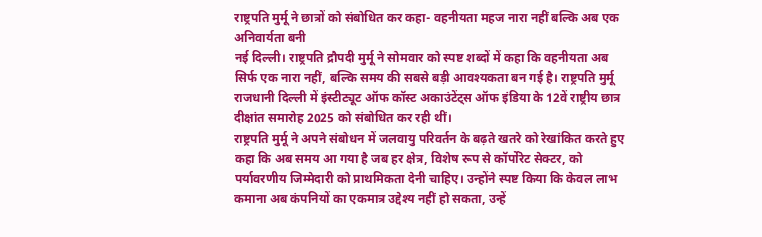राष्ट्रपति मुर्मू ने छात्रों को संबोधित कर कहा- वहनीयता महज नारा नहीं बल्कि अब एक अनिवार्यता बनी
नई दिल्ली। राष्ट्रपति द्रौपदी मुर्मू ने सोमवार को स्पष्ट शब्दों में कहा कि वहनीयता अब सिर्फ एक नारा नहीं, बल्कि समय की सबसे बड़ी आवश्यकता बन गई है। राष्ट्रपति मुर्मू राजधानी दिल्ली में इंस्टीट्यूट ऑफ कॉस्ट अकाउंटेंट्स ऑफ इंडिया के 12वें राष्ट्रीय छात्र दीक्षांत समारोह 2025 को संबोधित कर रही थीं।
राष्ट्रपति मुर्मू ने अपने संबोधन में जलवायु परिवर्तन के बढ़ते खतरे को रेखांकित करते हुए कहा कि अब समय आ गया है जब हर क्षेत्र, विशेष रूप से कॉर्पोरेट सेक्टर, को पर्यावरणीय जिम्मेदारी को प्राथमिकता देनी चाहिए। उन्होंने स्पष्ट किया कि केवल लाभ कमाना अब कंपनियों का एकमात्र उद्देश्य नहीं हो सकता, उन्हें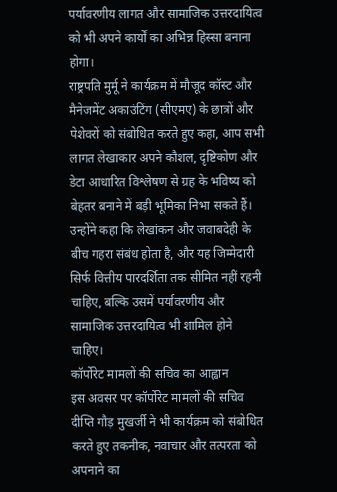पर्यावरणीय लागत और सामाजिक उत्तरदायित्व को भी अपने कार्यों का अभिन्न हिस्सा बनाना होगा।
राष्ट्रपति मुर्मू ने कार्यक्रम में मौजूद कॉस्ट और मैनेजमेंट अकाउंटिंग (सीएमए) के छात्रों और पेशेवरों को संबोधित करते हुए कहा, आप सभी लागत लेखाकार अपने कौशल, दृष्टिकोण और डेटा आधारित विश्लेषण से ग्रह के भविष्य को बेहतर बनाने में बड़ी भूमिका निभा सकते हैं। उन्होंने कहा कि लेखांकन और जवाबदेही के बीच गहरा संबंध होता है, और यह जिम्मेदारी सिर्फ वित्तीय पारदर्शिता तक सीमित नहीं रहनी चाहिए, बल्कि उसमें पर्यावरणीय और सामाजिक उत्तरदायित्व भी शामिल होने चाहिए।
कॉर्पोरेट मामलों की सचिव का आह्वान
इस अवसर पर कॉर्पोरेट मामलों की सचिव दीप्ति गौड़ मुखर्जी ने भी कार्यक्रम को संबोधित करते हुए तकनीक, नवाचार और तत्परता को अपनाने का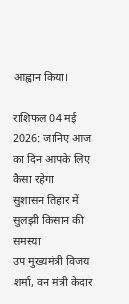आह्वान किया।

राशिफल 04 मई 2026: जानिए आज का दिन आपके लिए कैसा रहेगा
सुशासन तिहार में सुलझी किसान की समस्या
उप मुख्यमंत्री विजय शर्मा, वन मंत्री केदार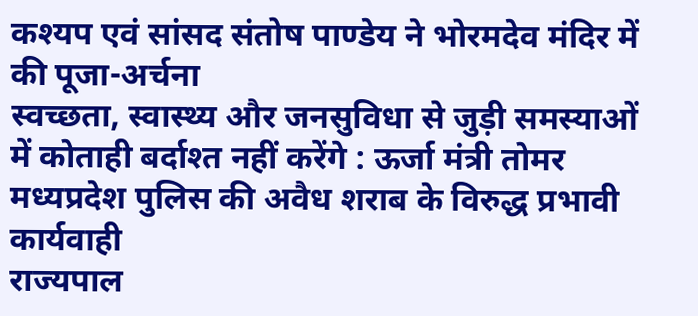कश्यप एवं सांसद संतोष पाण्डेय ने भोरमदेव मंदिर में की पूजा-अर्चना
स्वच्छता, स्वास्थ्य और जनसुविधा से जुड़ी समस्याओं में कोताही बर्दाश्त नहीं करेंगे : ऊर्जा मंत्री तोमर
मध्यप्रदेश पुलिस की अवैध शराब के विरुद्ध प्रभावी कार्यवाही
राज्यपाल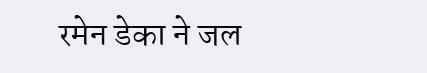रमेन डेका ने जल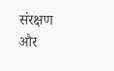संरक्षण और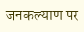जनकल्याण पर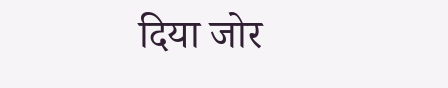दिया जोर